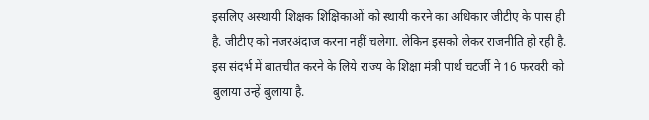इसलिए अस्थायी शिक्षक शिक्षिकाओं को स्थायी करने का अधिकार जीटीए के पास ही है. जीटीए को नजरअंदाज करना नहीं चलेगा. लेकिन इसको लेकर राजनीति हो रही है. इस संदर्भ में बातचीत करने के लिये राज्य के शिक्षा मंत्री पार्थ चटर्जी ने 16 फरवरी को बुलाया उन्हें बुलाया है.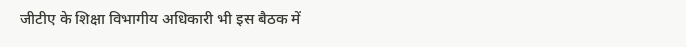जीटीए के शिक्षा विभागीय अधिकारी भी इस बैठक में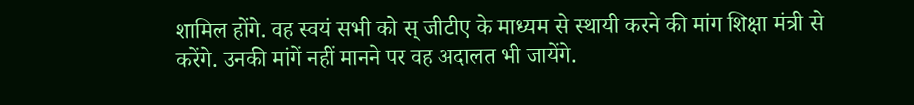शामिल होंगे. वह स्वयं सभी को स् जीटीए के माध्यम से स्थायी करने की मांग शिक्षा मंत्री से करेंगे. उनकी मांगें नहीं मानने पर वह अदालत भी जायेंगे.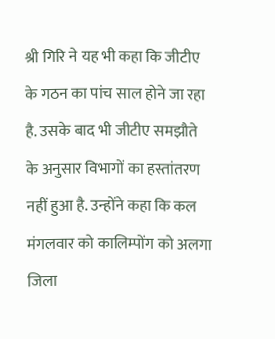श्री गिरि ने यह भी कहा कि जीटीए के गठन का पांच साल होने जा रहा है. उसके बाद भी जीटीए समझौते के अनुसार विभागों का हस्तांतरण नहीं हुआ है. उन्होंने कहा कि कल मंगलवार को कालिम्पोंग को अलगा जिला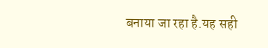बनाया जा रहा है.यह सही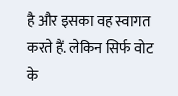है और इसका वह स्वागत करते हैं. लेकिन सिर्फ वोट के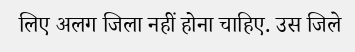लिए अलग जिला नहीं होना चाहिए. उस जिले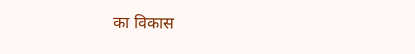का विकास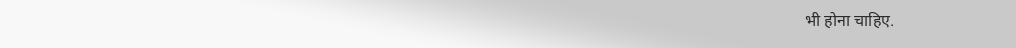भी होना चाहिए.